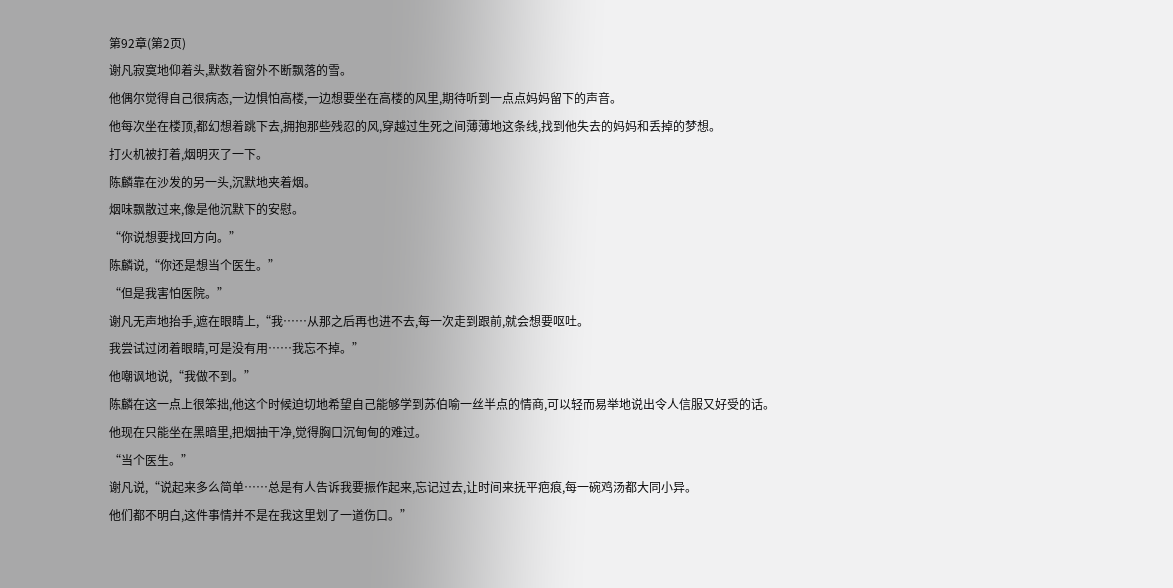第92章(第2页)
谢凡寂寞地仰着头,默数着窗外不断飘落的雪。
他偶尔觉得自己很病态,一边惧怕高楼,一边想要坐在高楼的风里,期待听到一点点妈妈留下的声音。
他每次坐在楼顶,都幻想着跳下去,拥抱那些残忍的风,穿越过生死之间薄薄地这条线,找到他失去的妈妈和丢掉的梦想。
打火机被打着,烟明灭了一下。
陈麟靠在沙发的另一头,沉默地夹着烟。
烟味飘散过来,像是他沉默下的安慰。
“你说想要找回方向。”
陈麟说,“你还是想当个医生。”
“但是我害怕医院。”
谢凡无声地抬手,遮在眼睛上,“我……从那之后再也进不去,每一次走到跟前,就会想要呕吐。
我尝试过闭着眼睛,可是没有用……我忘不掉。”
他嘲讽地说,“我做不到。”
陈麟在这一点上很笨拙,他这个时候迫切地希望自己能够学到苏伯喻一丝半点的情商,可以轻而易举地说出令人信服又好受的话。
他现在只能坐在黑暗里,把烟抽干净,觉得胸口沉甸甸的难过。
“当个医生。”
谢凡说,“说起来多么简单……总是有人告诉我要振作起来,忘记过去,让时间来抚平疤痕,每一碗鸡汤都大同小异。
他们都不明白,这件事情并不是在我这里划了一道伤口。”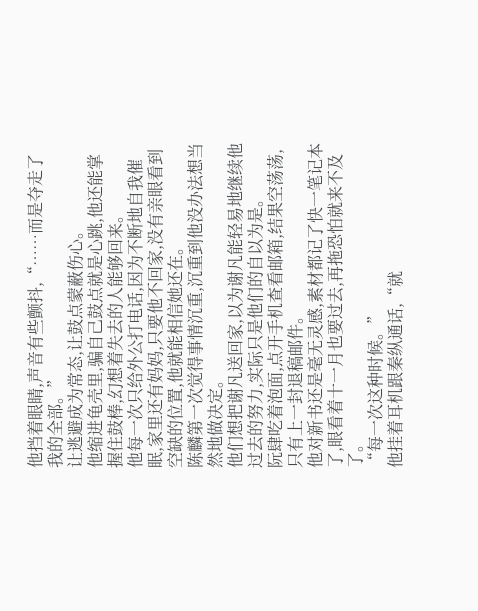他挡着眼睛,声音有些颤抖,“……而是夺走了我的全部。”
让逃避成为常态,让鼓点蒙蔽伤心。
他缩进龟壳里,骗自己鼓点就是心跳,他还能掌握住鼓棒,幻想着失去的人能够回来。
他每一次只给外公打电话,因为不断地自我催眠,家里还有妈妈,只要他不回家,没有亲眼看到空缺的位置,他就能相信她还在。
陈麟第一次觉得事情沉重,沉重到他没办法想当然地做决定。
他们想把谢凡送回家,以为谢凡能轻易地继续他过去的努力,实际只是他们的自以为是。
阮肆吃着泡面,点开手机查看邮箱,结果空荡荡,只有上一封退稿邮件。
他对新书还是毫无灵感,素材都记了快一笔记本了,眼看着十一月也要过去,再拖恐怕就来不及了。
“每一次这种时候。”
他挂着耳机跟秦纵通话,“就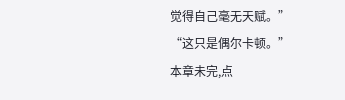觉得自己毫无天赋。”
“这只是偶尔卡顿。”
本章未完,点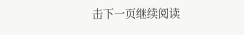击下一页继续阅读